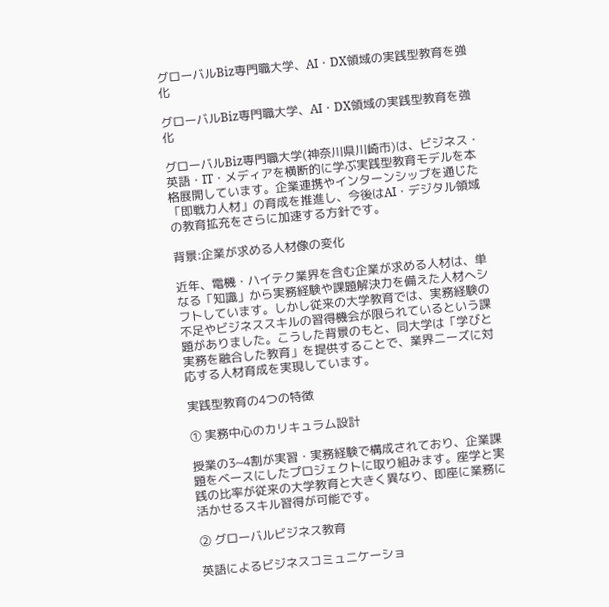グローバルBiz専門職大学、AI・DX領域の実践型教育を強化

グローバルBiz専門職大学、AI・DX領域の実践型教育を強化

グローバルBiz専門職大学(神奈川県川崎市)は、ビジネス・英語・IT・メディアを横断的に学ぶ実践型教育モデルを本格展開しています。企業連携やインターンシップを通じた「即戦力人材」の育成を推進し、今後はAI・デジタル領域の教育拡充をさらに加速する方針です。

背景:企業が求める人材像の変化

近年、電機・ハイテク業界を含む企業が求める人材は、単なる「知識」から実務経験や課題解決力を備えた人材へシフトしています。しかし従来の大学教育では、実務経験の不足やビジネススキルの習得機会が限られているという課題がありました。こうした背景のもと、同大学は「学びと実務を融合した教育」を提供することで、業界ニーズに対応する人材育成を実現しています。

実践型教育の4つの特徴

① 実務中心のカリキュラム設計

授業の3~4割が実習・実務経験で構成されており、企業課題をベースにしたプロジェクトに取り組みます。座学と実践の比率が従来の大学教育と大きく異なり、即座に業務に活かせるスキル習得が可能です。

② グローバルビジネス教育

英語によるビジネスコミュニケーショ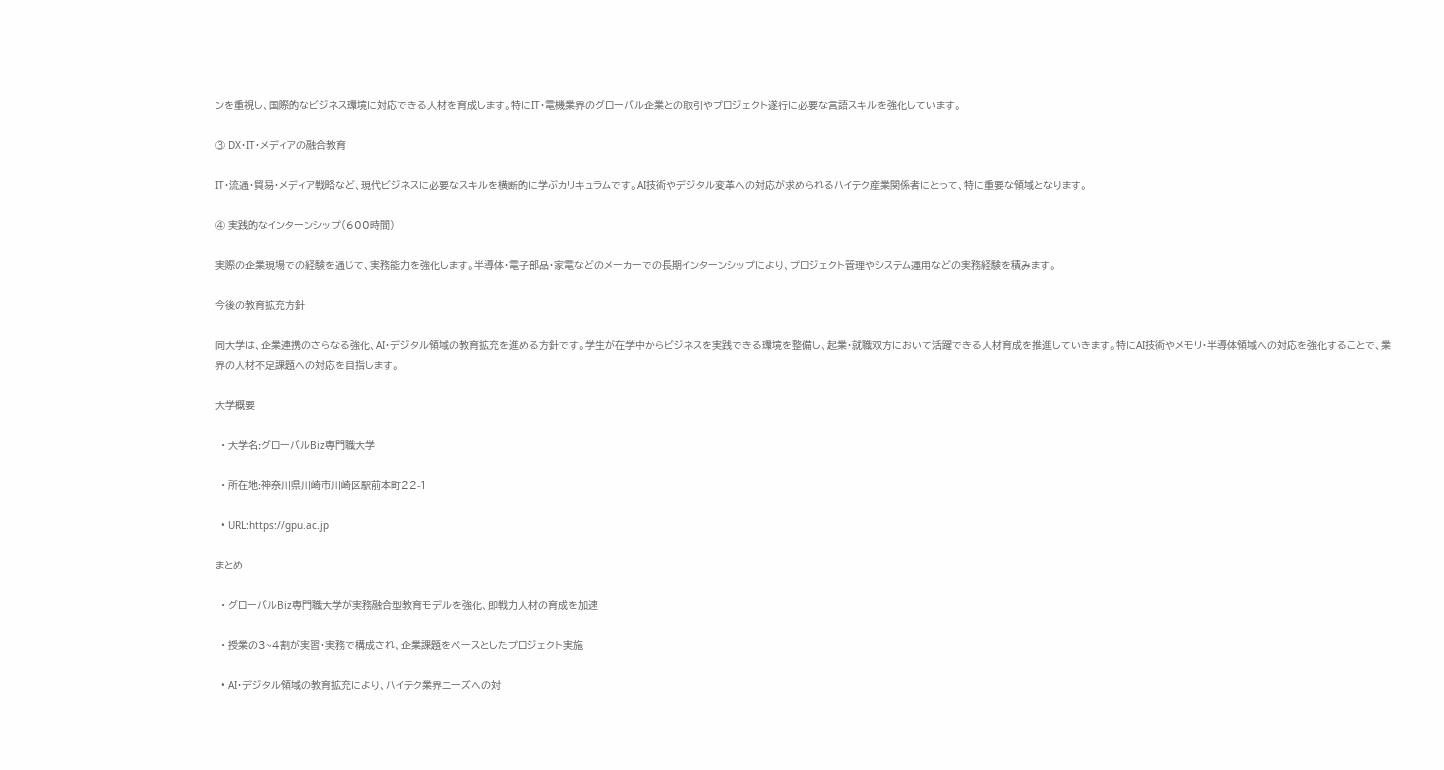ンを重視し、国際的なビジネス環境に対応できる人材を育成します。特にIT・電機業界のグローバル企業との取引やプロジェクト遂行に必要な言語スキルを強化しています。

③ DX・IT・メディアの融合教育

IT・流通・貿易・メディア戦略など、現代ビジネスに必要なスキルを横断的に学ぶカリキュラムです。AI技術やデジタル変革への対応が求められるハイテク産業関係者にとって、特に重要な領域となります。

④ 実践的なインターンシップ(600時間)

実際の企業現場での経験を通じて、実務能力を強化します。半導体・電子部品・家電などのメーカーでの長期インターンシップにより、プロジェクト管理やシステム運用などの実務経験を積みます。

今後の教育拡充方針

同大学は、企業連携のさらなる強化、AI・デジタル領域の教育拡充を進める方針です。学生が在学中からビジネスを実践できる環境を整備し、起業・就職双方において活躍できる人材育成を推進していきます。特にAI技術やメモリ・半導体領域への対応を強化することで、業界の人材不足課題への対応を目指します。

大学概要

  • 大学名:グローバルBiz専門職大学

  • 所在地:神奈川県川崎市川崎区駅前本町22-1

  • URL:https://gpu.ac.jp

まとめ

  • グローバルBiz専門職大学が実務融合型教育モデルを強化、即戦力人材の育成を加速

  • 授業の3~4割が実習・実務で構成され、企業課題をベースとしたプロジェクト実施

  • AI・デジタル領域の教育拡充により、ハイテク業界ニーズへの対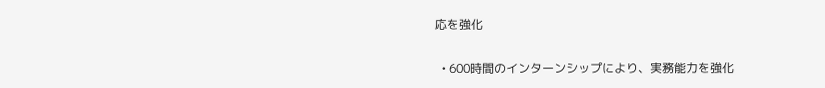応を強化

  • 600時間のインターンシップにより、実務能力を強化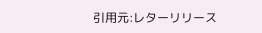引用元:レターリリース